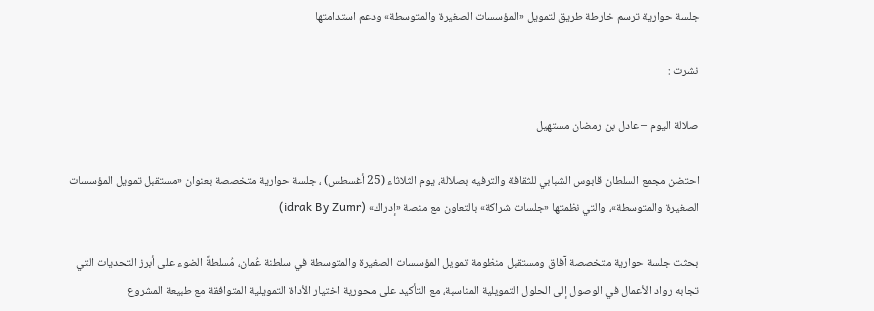جلسة حوارية ترسم خارطة طريق لتمويل «المؤسسات الصغيرة والمتوسطة» ودعم استدامتها

نشرت :

صلالة اليوم – عادل بن رمضان مستهيل

احتضن مجمع السلطان قابوس الشبابي للثقافة والترفيه بصلالة، يوم الثلاثاء (25 أغسطس) ، جلسة حوارية متخصصة بعنوان «مستقبل تمويل المؤسسات الصغيرة والمتوسطة»، والتي نظمتها «جلسات شراكة» بالتعاون مع منصة «إدراك» (idrak By Zumr)

بحثت جلسة حوارية متخصصة آفاق ومستقبل منظومة تمويل المؤسسات الصغيرة والمتوسطة في سلطنة عُمان، مُسلطةً الضوء على أبرز التحديات التي تجابه رواد الأعمال في الوصول إلى الحلول التمويلية المناسبة، مع التأكيد على محورية اختيار الأداة التمويلية المتوافقة مع طبيعة المشروع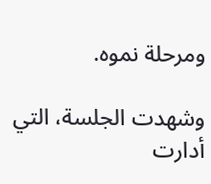ومرحلة نموه.

وشهدت الجلسة، التي أدارت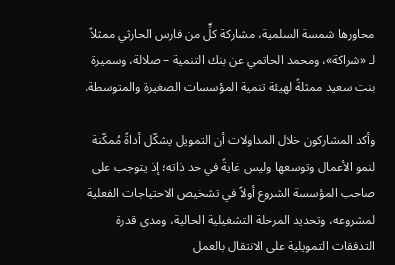محاورها شمسة السلمية، مشاركة كلٍّ من فارس الحارثي ممثلاً لـ «شراكة»، ومحمد الحاتمي عن بنك التنمية – صلالة، وسميرة بنت سعيد ممثلةً لهيئة تنمية المؤسسات الصغيرة والمتوسطة.

وأكد المشاركون خلال المداولات أن التمويل يشكّل أداةً مُمكّنة لنمو الأعمال وتوسعها وليس غايةً في حد ذاته؛ إذ يتوجب على صاحب المؤسسة الشروع أولاً في تشخيص الاحتياجات الفعلية لمشروعه، وتحديد المرحلة التشغيلية الحالية، ومدى قدرة التدفقات التمويلية على الانتقال بالعمل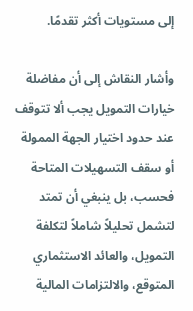إلى مستويات أكثر تقدمًا.

وأشار النقاش إلى أن مفاضلة خيارات التمويل يجب ألا تتوقف عند حدود اختيار الجهة الممولة أو سقف التسهيلات المتاحة فحسب، بل ينبغي أن تمتد لتشمل تحليلاً شاملاً لتكلفة التمويل، والعائد الاستثماري المتوقع، والالتزامات المالية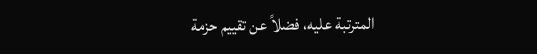المترتبة عليه، فضلاً عن تقييم حزمة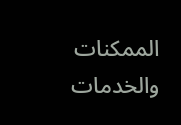الممكنات والخدمات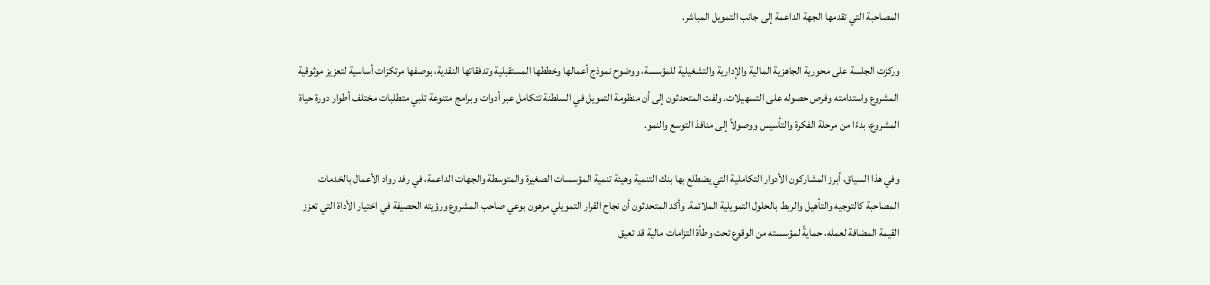المصاحبة التي تقدمها الجهة الداعمة إلى جانب التمويل المباشر.

وركزت الجلسة على محورية الجاهزية المالية والإدارية والتشغيلية للمؤسسة، ووضوح نموذج أعمالها وخططها المستقبلية وتدفقاتها النقدية، بوصفها مرتكزات أساسية لتعزيز موثوقية المشروع واستدامته وفرص حصوله على التسهيلات. ولفت المتحدثون إلى أن منظومة التمويل في السلطنة تتكامل عبر أدوات وبرامج متنوعة تلبي متطلبات مختلف أطوار دورة حياة المشروع، بدءًا من مرحلة الفكرة والتأسيس ووصولاً إلى منافذ التوسع والنمو.

وفي هذا السياق، أبرز المشاركون الأدوار التكاملية التي يضطلع بها بنك التنمية وهيئة تنمية المؤسسات الصغيرة والمتوسطة والجهات الداعمة، في رفد رواد الأعمال بالخدمات المصاحبة كالتوجيه والتأهيل والربط بالحلول التمويلية الملائمة. وأكد المتحدثون أن نجاح القرار التمويلي مرهون بوعي صاحب المشروع ورؤيته الحصيفة في اختيار الأداة التي تعزز القيمة المضافة لعمله، حمايةً لمؤسسته من الوقوع تحت وطأة التزامات مالية قد تعيق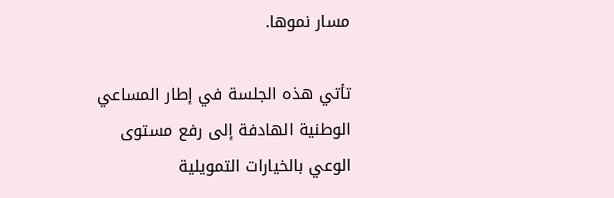مسار نموها.

تأتي هذه الجلسة في إطار المساعي الوطنية الهادفة إلى رفع مستوى الوعي بالخيارات التمويلية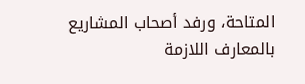المتاحة، ورفد أصحاب المشاريع بالمعارف اللازمة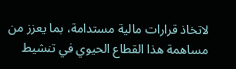لاتخاذ قرارات مالية مستدامة، بما يعزز من مساهمة هذا القطاع الحيوي في تنشيط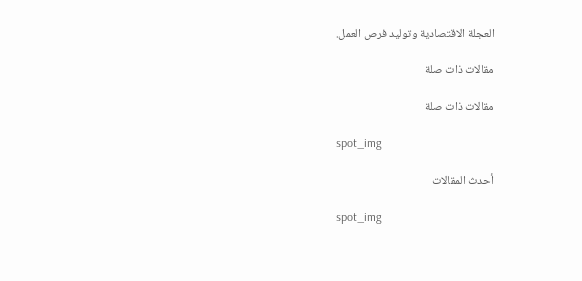العجلة الاقتصادية وتوليد فرص العمل.

مقالات ذات صلة

مقالات ذات صلة

spot_img

أحدث المقالات

spot_img